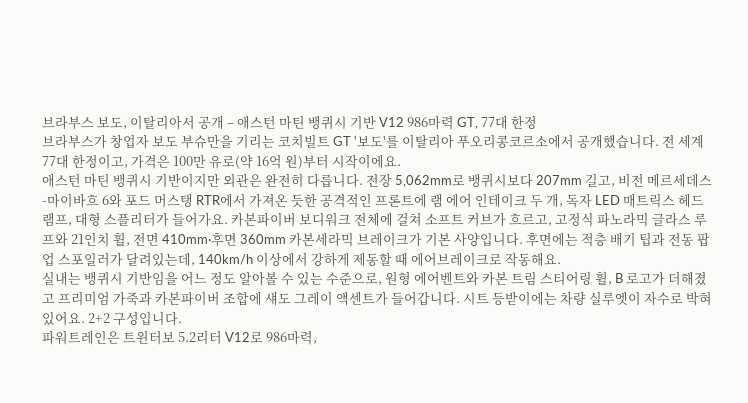브라부스 보도, 이탈리아서 공개 – 애스턴 마틴 뱅퀴시 기반 V12 986마력 GT, 77대 한정
브라부스가 창업자 보도 부슈만을 기리는 코치빌트 GT '보도'를 이탈리아 푸오리콩코르소에서 공개했습니다. 전 세계 77대 한정이고, 가격은 100만 유로(약 16억 원)부터 시작이에요.
애스턴 마틴 뱅퀴시 기반이지만 외관은 완전히 다릅니다. 전장 5,062mm로 뱅퀴시보다 207mm 길고, 비전 메르세데스-마이바흐 6와 포드 머스탱 RTR에서 가져온 듯한 공격적인 프론트에 램 에어 인테이크 두 개, 독자 LED 매트릭스 헤드램프, 대형 스플리터가 들어가요. 카본파이버 보디워크 전체에 걸쳐 소프트 커브가 흐르고, 고정식 파노라믹 글라스 루프와 21인치 휠, 전면 410mm·후면 360mm 카본세라믹 브레이크가 기본 사양입니다. 후면에는 적층 배기 팁과 전동 팝업 스포일러가 달려있는데, 140km/h 이상에서 강하게 제동할 때 에어브레이크로 작동해요.
실내는 뱅퀴시 기반임을 어느 정도 알아볼 수 있는 수준으로, 원형 에어벤트와 카본 트림 스티어링 휠, B 로고가 더해졌고 프리미엄 가죽과 카본파이버 조합에 섀도 그레이 액센트가 들어갑니다. 시트 등받이에는 차량 실루엣이 자수로 박혀있어요. 2+2 구성입니다.
파워트레인은 트윈터보 5.2리터 V12로 986마력,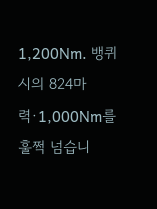1,200Nm. 뱅퀴시의 824마력·1,000Nm를 훌쩍 넘습니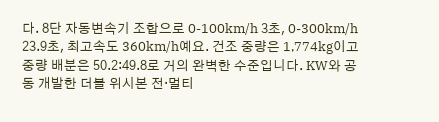다. 8단 자동변속기 조합으로 0-100km/h 3초, 0-300km/h 23.9초, 최고속도 360km/h예요. 건조 중량은 1,774kg이고 중량 배분은 50.2:49.8로 거의 완벽한 수준입니다. KW와 공동 개발한 더블 위시본 전·멀티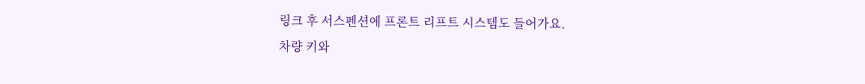링크 후 서스펜션에 프론트 리프트 시스템도 들어가요.
차량 키와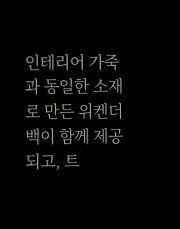인테리어 가죽과 동일한 소재로 만든 위켄더 백이 함께 제공되고, 트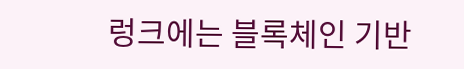렁크에는 블록체인 기반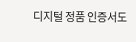디지털 정품 인증서도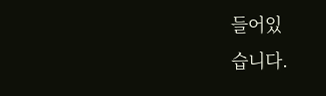들어있
습니다.